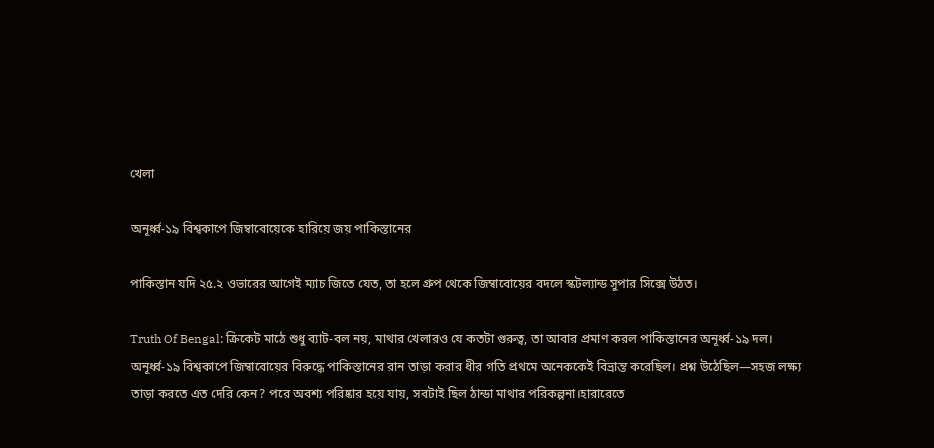খেলা

অনূর্ধ্ব-১৯ বিশ্বকাপে জিম্বাবোয়েকে হারিয়ে জয় পাকিস্তানের

পাকিস্তান যদি ২৫.২ ওভারের আগেই ম্যাচ জিতে যেত, তা হলে গ্রুপ থেকে জিম্বাবোয়ের বদলে স্কটল্যান্ড সুপার সিক্সে উঠত।

Truth Of Bengal: ক্রিকেট মাঠে শুধু ব্যাট-বল নয়, মাথার খেলারও যে কতটা গুরুত্ব, তা আবার প্রমাণ করল পাকিস্তানের অনূর্ধ্ব-১৯ দল। অনূর্ধ্ব-১৯ বিশ্বকাপে জিম্বাবোয়ের বিরুদ্ধে পাকিস্তানের রান তাড়া করার ধীর গতি প্রথমে অনেককেই বিভ্রান্ত করেছিল। প্রশ্ন উঠেছিল—সহজ লক্ষ্য তাড়া করতে এত দেরি কেন? পরে অবশ্য পরিষ্কার হয়ে যায়, সবটাই ছিল ঠান্ডা মাথার পরিকল্পনা।হারারেতে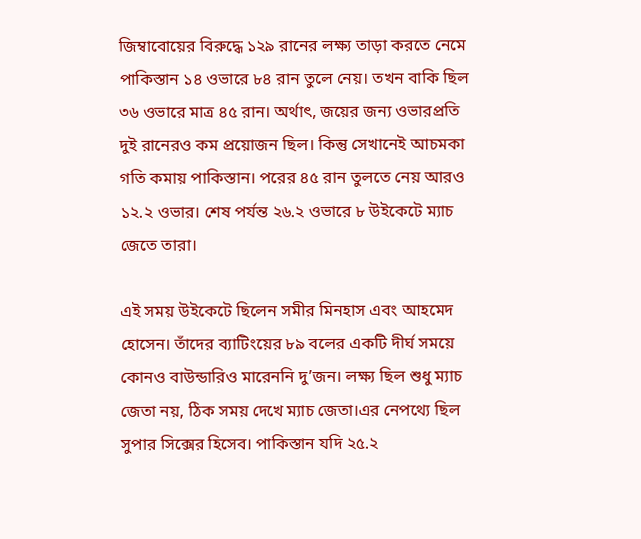জিম্বাবোয়ের বিরুদ্ধে ১২৯ রানের লক্ষ্য তাড়া করতে নেমে পাকিস্তান ১৪ ওভারে ৮৪ রান তুলে নেয়। তখন বাকি ছিল ৩৬ ওভারে মাত্র ৪৫ রান। অর্থাৎ, জয়ের জন্য ওভারপ্রতি দুই রানেরও কম প্রয়োজন ছিল। কিন্তু সেখানেই আচমকা গতি কমায় পাকিস্তান। পরের ৪৫ রান তুলতে নেয় আরও ১২.২ ওভার। শেষ পর্যন্ত ২৬.২ ওভারে ৮ উইকেটে ম্যাচ জেতে তারা।

এই সময় উইকেটে ছিলেন সমীর মিনহাস এবং আহমেদ হোসেন। তাঁদের ব্যাটিংয়ের ৮৯ বলের একটি দীর্ঘ সময়ে কোনও বাউন্ডারিও মারেননি দু’জন। লক্ষ্য ছিল শুধু ম্যাচ জেতা নয়, ঠিক সময় দেখে ম্যাচ জেতা।এর নেপথ্যে ছিল সুপার সিক্সের হিসেব। পাকিস্তান যদি ২৫.২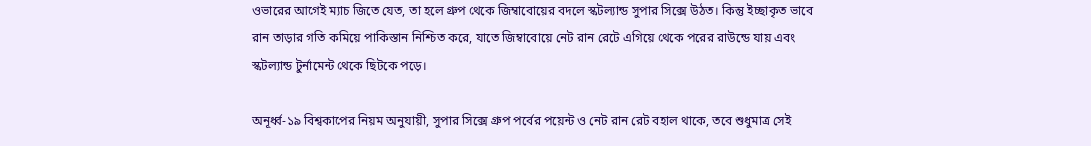ওভারের আগেই ম্যাচ জিতে যেত, তা হলে গ্রুপ থেকে জিম্বাবোয়ের বদলে স্কটল্যান্ড সুপার সিক্সে উঠত। কিন্তু ইচ্ছাকৃত ভাবে রান তাড়ার গতি কমিয়ে পাকিস্তান নিশ্চিত করে, যাতে জিম্বাবোয়ে নেট রান রেটে এগিয়ে থেকে পরের রাউন্ডে যায় এবং স্কটল্যান্ড টুর্নামেন্ট থেকে ছিটকে পড়ে।

অনূর্ধ্ব-১৯ বিশ্বকাপের নিয়ম অনুযায়ী, সুপার সিক্সে গ্রুপ পর্বের পয়েন্ট ও নেট রান রেট বহাল থাকে, তবে শুধুমাত্র সেই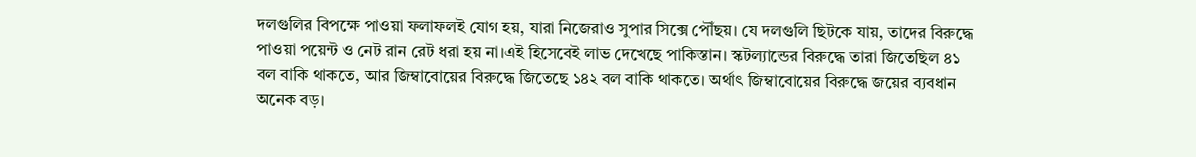দলগুলির বিপক্ষে পাওয়া ফলাফলই যোগ হয়, যারা নিজেরাও সুপার সিক্সে পৌঁছয়। যে দলগুলি ছিটকে যায়, তাদের বিরুদ্ধে পাওয়া পয়েন্ট ও নেট রান রেট ধরা হয় না।এই হিসেবেই লাভ দেখেছে পাকিস্তান। স্কটল্যান্ডের বিরুদ্ধে তারা জিতেছিল ৪১ বল বাকি থাকতে, আর জিম্বাবোয়ের বিরুদ্ধে জিতেছে ১৪২ বল বাকি থাকতে। অর্থাৎ জিম্বাবোয়ের বিরুদ্ধে জয়ের ব্যবধান অনেক বড়।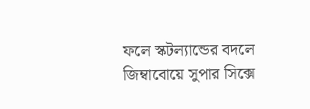ফলে স্কটল্যান্ডের বদলে জিম্বাবোয়ে সুপার সিক্সে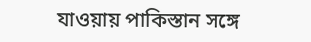যাওয়ায় পাকিস্তান সঙ্গে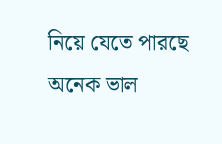নিয়ে যেতে পারছে অনেক ভাল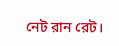নেট রান রেট।